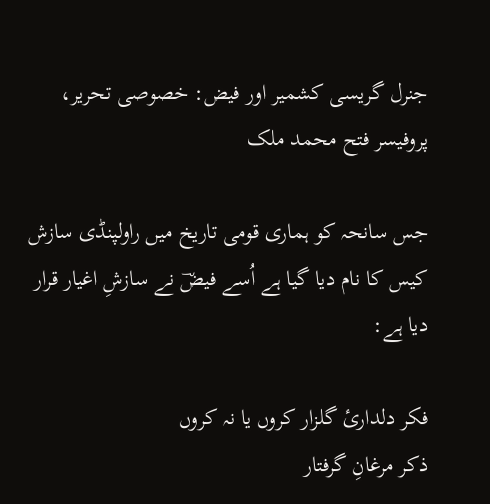جنرل گریسی کشمیر اور فیض: خصوصی تحریر، پروفیسر فتح محمد ملک

جس سانحہ کو ہماری قومی تاریخ میں راولپنڈی سازش کیس کا نام دیا گیا ہے اُسے فیضؔ نے سازشِ اغیار قرار دیا ہے:

فکر دلداریٔ گلزار کروں یا نہ کروں
ذکر مرغانِ گرفتار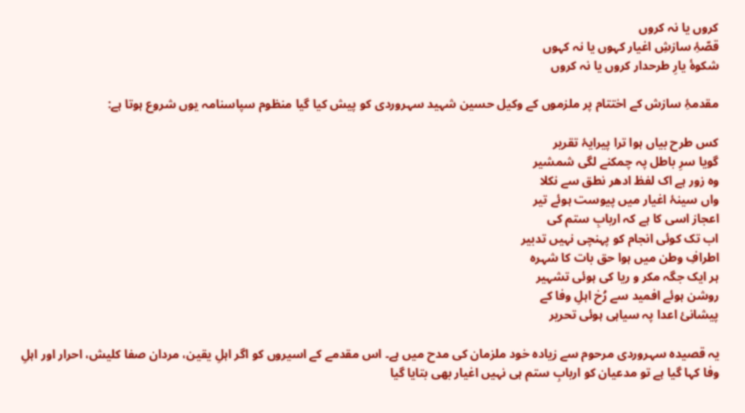کروں یا نہ کروں
قصّۂِ سازشِ اغیار کہوں یا نہ کہوں
شکوۂ یارِ طرحدار کروں یا نہ کروں

مقدمۂِ سازش کے اختتام پر ملزموں کے وکیل حسین شہید سہروردی کو پیش کیا گیا منظوم سپاسنامہ یوں شروع ہوتا ہے:

کس طرح بیاں ہوا ترا پیرایۂ تقریر
گویا سرِ باطل پہ چمکنے لگی شمشیر
وہ زور ہے اک لفظ ادھر نطق سے نکلا
واں سینۂ اغیار میں پیوست ہوئے تیر
اعجاز اسی کا ہے کہ اربابِ ستم کی
اب تک کوئی انجام کو پہنچی نہیں تدبیر
اطرافِ وطن میں ہوا حق بات کا شہرہ
ہر ایک جگہ مکر و ریا کی ہوئی تشہیر
روشن ہوئے افمید سے رُخ اہلِ وفا کے
پیشانیٔ اعدا پہ سیاہی ہوئی تحریر

یہ قصیدہ سہروردی مرحوم سے زیادہ خود ملزمان کی مدح میں ہے۔ اس مقدمے کے اسیروں کو اگر اہلِ یقین، مردان صفا کلیش، احرار اور اہلِ وفا کہا گیا ہے تو مدعیان کو اربابِ ستم ہی نہیں اغیار بھی بتایا گیا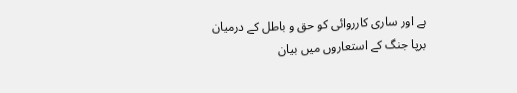ہے اور ساری کارروائی کو حق و باطل کے درمیان برپا جنگ کے استعاروں میں بیان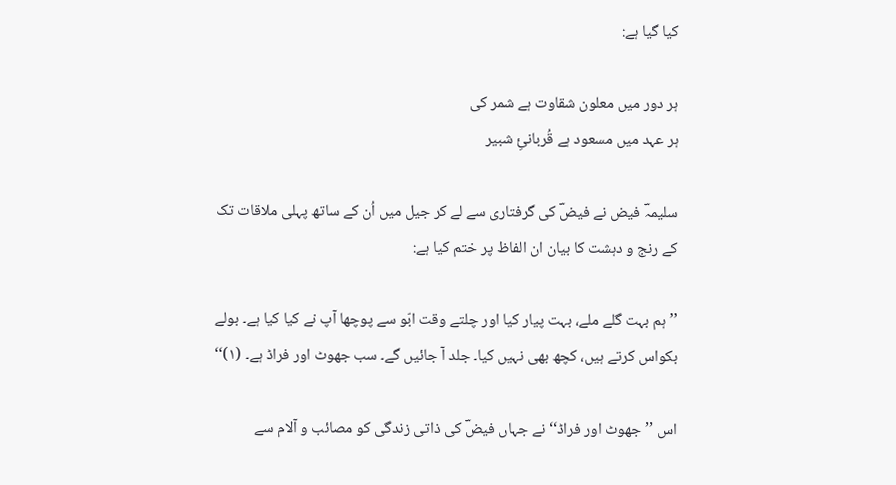کیا گیا ہے:

ہر دور میں معلون شقاوت ہے شمر کی
ہر عہد میں مسعود ہے قُربانیِٔ شبیر

سلیمہؔ فیض نے فیضؔ کی گرفتاری سے لے کر جیل میں اُن کے ساتھ پہلی ملاقات تک کے رنج و دہشت کا بیان ان الفاظ پر ختم کیا ہے:

’’ہم بہت گلے ملے، بہت پیار کیا اور چلتے وقت ابّو سے پوچھا آپ نے کیا کیا ہے۔ بولے بکواس کرتے ہیں، کچھ بھی نہیں کیا۔ جلد آ جائیں گے۔ سب جھوٹ اور فراڈ ہے۔ (۱)‘‘

اس ’’جھوٹ اور فراڈ‘‘ نے جہاں فیضؔ کی ذاتی زندگی کو مصائب و آلام سے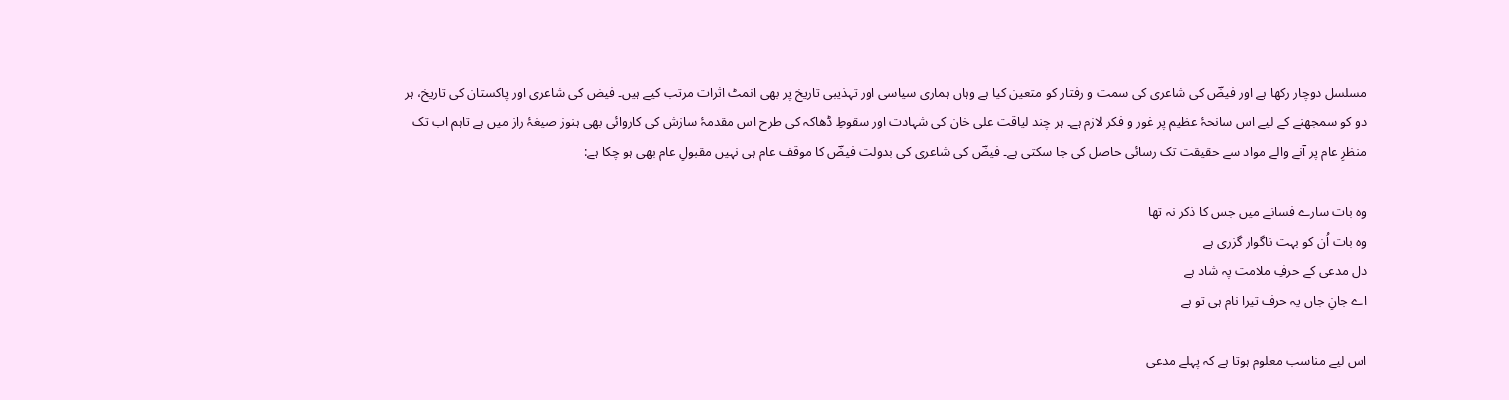مسلسل دوچار رکھا ہے اور فیضؔ کی شاعری کی سمت و رفتار کو متعین کیا ہے وہاں ہماری سیاسی اور تہذیبی تاریخ پر بھی انمٹ اثرات مرتب کیے ہیں۔ فیض کی شاعری اور پاکستان کی تاریخ، ہر دو کو سمجھنے کے لیے اس سانحۂ عظیم پر غور و فکر لازم ہے۔ ہر چند لیاقت علی خان کی شہادت اور سقوطِ ڈھاکہ کی طرح اس مقدمۂ سازش کی کاروائی بھی ہنوز صیغۂ راز میں ہے تاہم اب تک منظرِ عام پر آنے والے مواد سے حقیقت تک رسائی حاصل کی جا سکتی ہے۔ فیضؔ کی شاعری کی بدولت فیضؔ کا موقف عام ہی نہیں مقبولِ عام بھی ہو چکا ہے:

وہ بات سارے فسانے میں جس کا ذکر نہ تھا
وہ بات اُن کو بہت ناگوار گزری ہے
دل مدعی کے حرفِ ملامت پہ شاد ہے
اے جانِ جاں یہ حرف تیرا نام ہی تو ہے

اس لیے مناسب معلوم ہوتا ہے کہ پہلے مدعی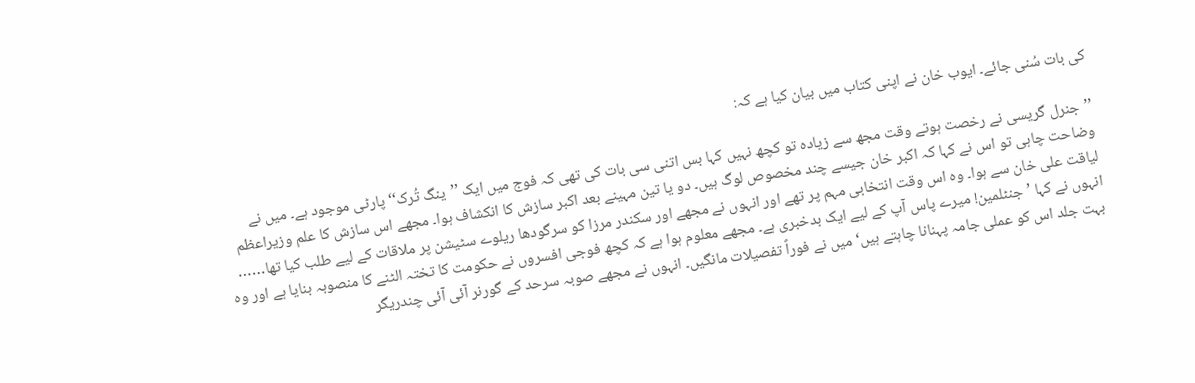کی بات سُنی جائے۔ ایوب خان نے اپنی کتاب میں بیان کیا ہے کہ:

’’جنرل گریسی نے رخصت ہوتے وقت مجھ سے زیادہ تو کچھ نہیں کہا بس اتنی سی بات کی تھی کہ فوج میں ایک ’’ینگ تُرک‘‘ پارٹی موجود ہے۔ میں نے وضاحت چاہی تو اس نے کہا کہ اکبر خان جیسے چند مخصوص لوگ ہیں۔ دو یا تین مہینے بعد اکبر سازش کا انکشاف ہوا۔ مجھے اس سازش کا علم وزیراعظم لیاقت علی خان سے ہوا۔ وہ اس وقت انتخابی مہم پر تھے اور انہوں نے مجھے اور سکندر مرزا کو سرگودھا ریلوے سٹیشن پر ملاقات کے لیے طلب کیا تھا…… انہوں نے کہا ’جنٹلمین! میرے پاس آپ کے لیے ایک بدخبری ہے۔ مجھے معلوم ہوا ہے کہ کچھ فوجی افسروں نے حکومت کا تختہ الٹنے کا منصوبہ بنایا ہے اور وہ بہت جلد اس کو عملی جامہ پہنانا چاہتے ہیں‘ میں نے فوراً تفصیلات مانگیں۔ انہوں نے مجھے صوبہ سرحد کے گورنر آئی آئی چندریگر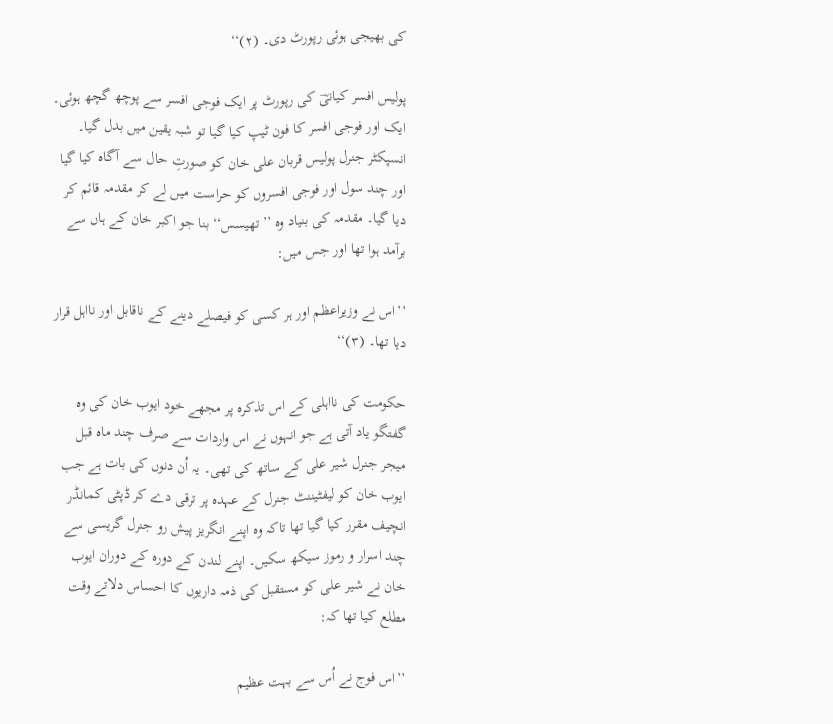کی بھیجی ہوئی رپورٹ دی۔ (۲)‘‘

پولیس افسر کیانیؔ کی رپورٹ پر ایک فوجی افسر سے پوچھ گچھ ہوئی۔ ایک اور فوجی افسر کا فون ٹیپ کیا گیا تو شبہ یقین میں بدل گیا۔ انسپکٹر جنرل پولیس قربان علی خان کو صورتِ حال سے آگاہ کیا گیا اور چند سول اور فوجی افسروں کو حراست میں لے کر مقدمہ قائم کر دیا گیا۔ مقدمہ کی بنیاد وہ ’’تھیسس‘‘ بنا جو اکبر خان کے ہاں سے برآمد ہوا تھا اور جس میں:

’’اس نے وزیراعظم اور ہر کسی کو فیصلے دینے کے ناقابل اور نااہل قرار دیا تھا۔ (۳)‘‘

حکومت کی نااہلی کے اس تذکرہ پر مجھے خود ایوب خان کی وہ گفتگو یاد آتی ہے جو انہوں نے اس واردات سے صرف چند ماہ قبل میجر جنرل شیر علی کے ساتھ کی تھی۔ یہ اُن دنوں کی بات ہے جب ایوب خان کو لیفٹیننٹ جنرل کے عہدہ پر ترقی دے کر ڈپٹی کمانڈر انچیف مقرر کیا گیا تھا تاکہ وہ اپنے انگریز پیش رو جنرل گریسی سے چند اسرار و رموز سیکھ سکیں۔ اپنے لندن کے دورہ کے دوران ایوب خان نے شیر علی کو مستقبل کی ذمہ داریوں کا احساس دلاتے وقت مطلع کیا تھا کہ:

’’اس فوج نے اُس سے بہت عظیم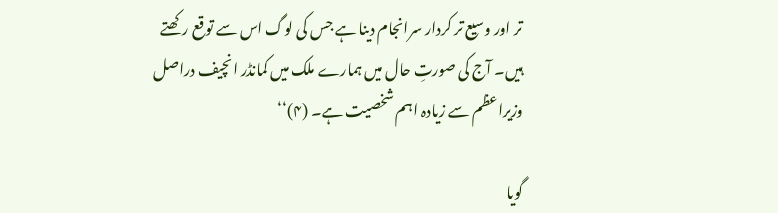تر اور وسیع تر کردار سرانجام دینا ہے جس کی لوگ اس سے توقع رکھتے ہیں۔ آج کی صورتِ حال میں ہمارے ملک میں کمانڈر انچیف دراصل وزیراعظم سے زیادہ اہم شخصیت ہے۔ (۴)‘‘

گویا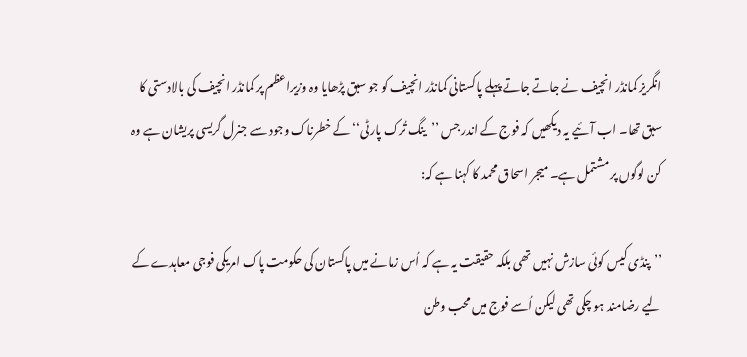انگریز کمانڈر انچیف نے جاتے جاتے پہلے پاکستانی کمانڈر انچیف کو جو سبق پڑھایا وہ وزیراعظم پر کمانڈر انچیف کی بالادستی کا سبق تھا۔ اب آئیے یہ دیکھیں کہ فوج کے اندر جس ’’ینگ تُرک پارٹی‘‘ کے خطرناک وجود سے جنرل گریسی پریشان ہے وہ کن لوگوں پر مشتمل ہے۔ میجر اسحاق محمد کا کہنا ہے کہ:

’’پنڈی کیس کوئی سازش نہیں تھی بلکہ حقیقت یہ ہے کہ اُس زمانے میں پاکستان کی حکومت پاک امریکی فوجی معاہدے کے لیے رضامند ہو چکی تھی لیکن اُسے فوج میں محب وطن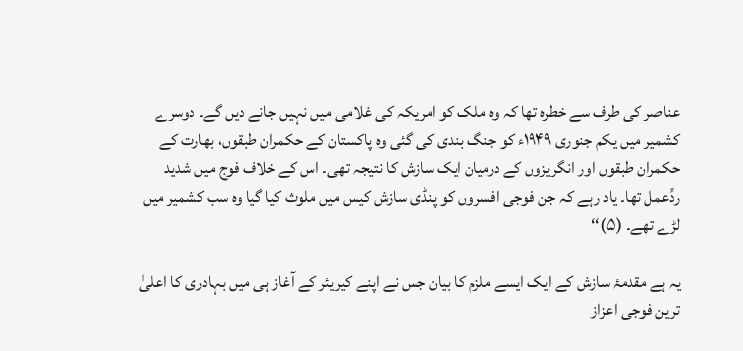عناصر کی طرف سے خطرہ تھا کہ وہ ملک کو امریکہ کی غلامی میں نہیں جانے دیں گے۔ دوسرے کشمیر میں یکم جنوری ۱۹۴۹ء کو جنگ بندی کی گئی وہ پاکستان کے حکمران طبقوں، بھارت کے حکمران طبقوں اور انگریزوں کے درمیان ایک سازش کا نتیجہ تھی۔ اس کے خلاف فوج میں شدید ردِّعمل تھا۔ یاد رہے کہ جن فوجی افسروں کو پنڈی سازش کیس میں ملوث کیا گیا وہ سب کشمیر میں لڑے تھے۔ (۵)‘‘

یہ ہے مقدمۂ سازش کے ایک ایسے ملزم کا بیان جس نے اپنے کیریئر کے آغاز ہی میں بہادری کا اعلیٰ ترین فوجی اعزاز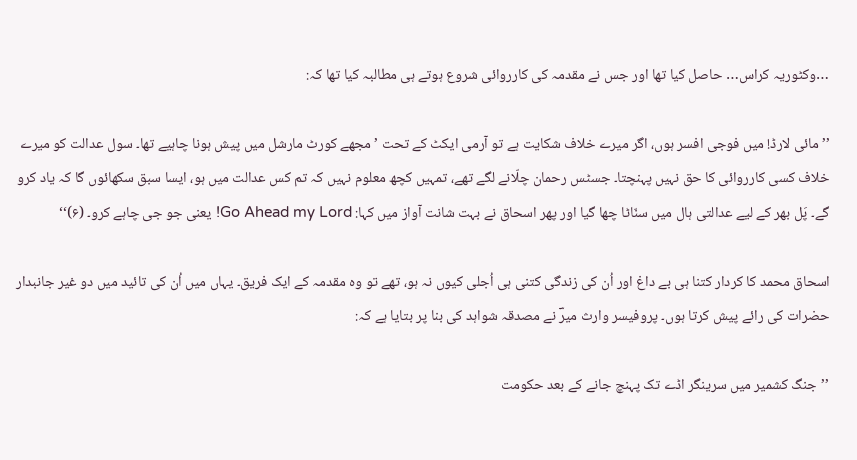…وکٹوریہ کراس… حاصل کیا تھا اور جس نے مقدمہ کی کارروائی شروع ہوتے ہی مطالبہ کیا تھا کہ:

’’مائی لارڈ! میں فوجی افسر ہوں، اگر میرے خلاف شکایت ہے تو آرمی ایکٹ کے تحت ’مجھے کورٹ مارشل میں پیش ہونا چاہیے تھا۔ سول عدالت کو میرے خلاف کسی کارروائی کا حق نہیں پہنچتا۔ جسٹس رحمان چلّانے لگے تھے، تمہیں کچھ معلوم نہیں کہ تم کس عدالت میں ہو، ایسا سبق سکھائوں گا کہ یاد کرو گے۔ پَل بھر کے لیے عدالتی ہال میں سنّاٹا چھا گیا اور پھر اسحاق نے بہت شانت آواز میں کہا: Go Ahead my Lord! یعنی جو جی چاہے کرو۔ (۶)‘‘

اسحاق محمد کا کردار کتنا ہی بے داغ اور اُن کی زندگی کتنی ہی اُجلی کیوں نہ ہو، تھے تو وہ مقدمہ کے ایک فریق۔ یہاں میں اُن کی تائید میں دو غیر جانبدار حضرات کی رائے پیش کرتا ہوں۔ پروفیسر وارث میرؔ نے مصدقہ شواہد کی بنا پر بتایا ہے کہ:

’’جنگ کشمیر میں سرینگر اڈے تک پہنچ جانے کے بعد حکومت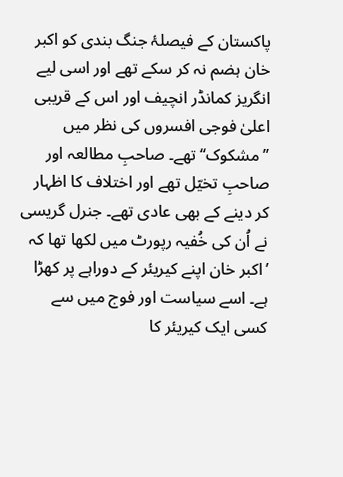پاکستان کے فیصلۂ جنگ بندی کو اکبر خان ہضم نہ کر سکے تھے اور اسی لیے انگریز کمانڈر انچیف اور اس کے قریبی اعلیٰ فوجی افسروں کی نظر میں ’’مشکوک‘‘ تھے۔ صاحبِ مطالعہ اور صاحبِ تخیّل تھے اور اختلاف کا اظہار کر دینے کے بھی عادی تھے۔ جنرل گریسی نے اُن کی خُفیہ رپورٹ میں لکھا تھا کہ ’اکبر خان اپنے کیریئر کے دوراہے پر کھڑا ہے۔ اسے سیاست اور فوج میں سے کسی ایک کیریئر کا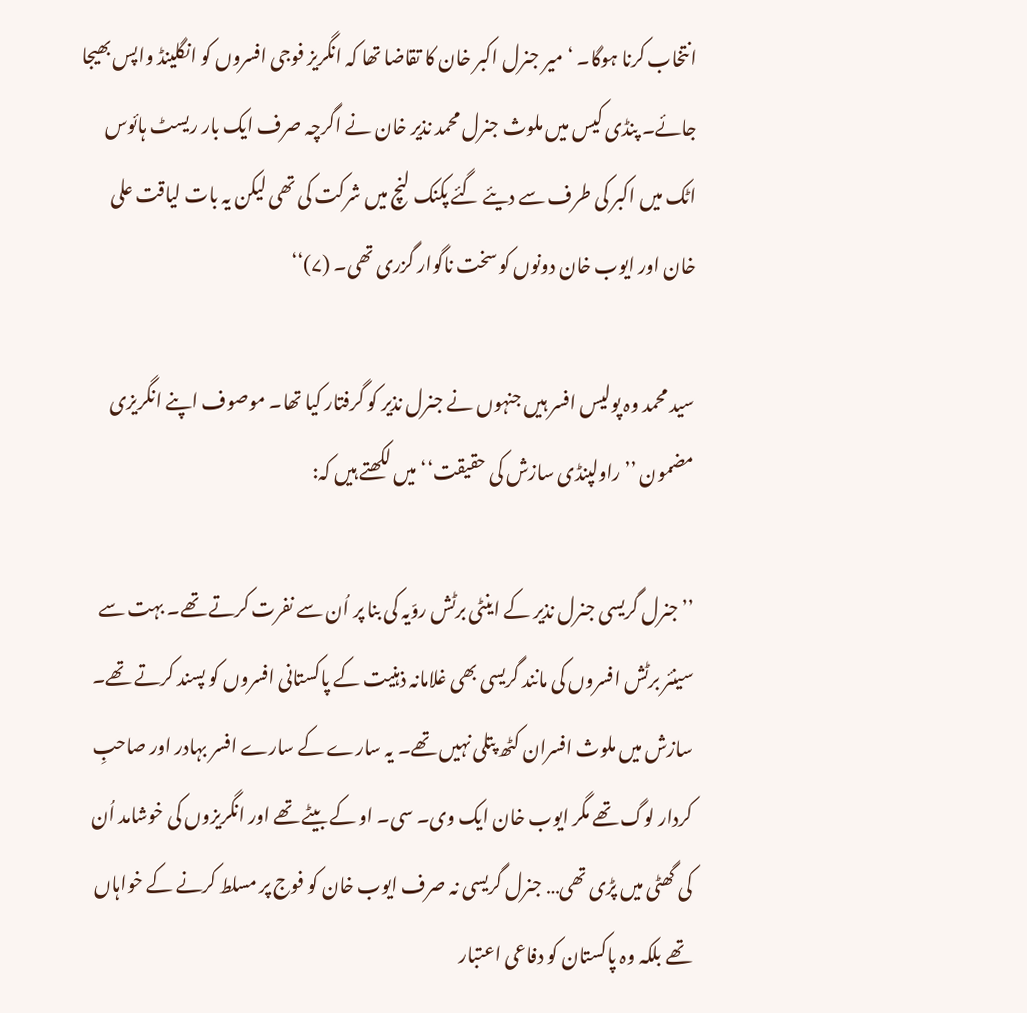انتخاب کرنا ہوگا۔ ‘ میر جنرل اکبر خان کا تقاضا تھا کہ انگریز فوجی افسروں کو انگلینڈ واپس بھیجا جائے۔ پنڈی کیس میں ملوث جنرل محمد نذیر خان نے اگرچہ صرف ایک بار ریسٹ ہائوس اٹک میں اکبر کی طرف سے دیئے گئے پکنک لنچ میں شرکت کی تھی لیکن یہ بات لیاقت علی خان اور ایوب خان دونوں کو سخت ناگوار گزری تھی۔ (۷)‘‘

سید محمد وہ پولیس افسر ہیں جنہوں نے جنرل نذیر کو گرفتار کیا تھا۔ موصوف اپنے انگریزی مضمون ’’راولپنڈی سازش کی حقیقت‘‘ میں لکھتے ہیں کہ:

’’جنرل گریسی جنرل نذیر کے اینٹی برٹش روّیہ کی بنا پر اُن سے نفرت کرتے تھے۔ بہت سے سینئر برٹش افسروں کی مانند گریسی بھی غلامانہ ذہنیت کے پاکستانی افسروں کو پسند کرتے تھے۔ سازش میں ملوث افسران کٹھ پتلی نہیں تھے۔ یہ سارے کے سارے افسر بہادر اور صاحبِ کردار لوگ تھے مگر ایوب خان ایک وی۔ سی۔ او کے بیٹے تھے اور انگریزوں کی خوشامد اُن کی گھٹی میں پڑی تھی… جنرل گریسی نہ صرف ایوب خان کو فوج پر مسلط کرنے کے خواہاں تھے بلکہ وہ پاکستان کو دفاعی اعتبار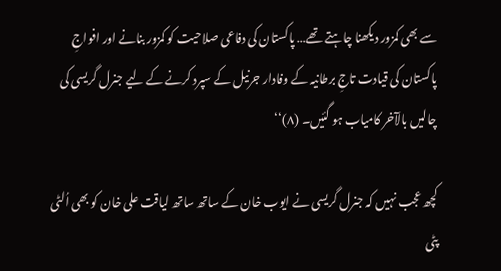سے بھی کمزور دیکھنا چاہتے تھے… پاکستان کی دفاعی صلاحیت کو کمزور بنانے اور افواجِ پاکستان کی قیادت تاجِ برطانیہ کے وفادار جرنیل کے سپرد کرنے کے لیے جنرل گریسی کی چالیں بالآخر کامیاب ہو گئیں۔ (۸)‘‘

کچھ عجب نہیں کہ جنرل گریسی نے ایوب خان کے ساتھ ساتھ لیاقت علی خان کو بھی اُلٹی پٹی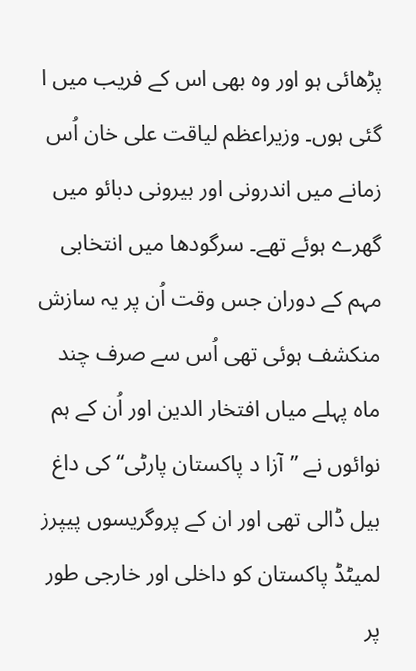پڑھائی ہو اور وہ بھی اس کے فریب میں ا گئی ہوں۔ وزیراعظم لیاقت علی خان اُس زمانے میں اندرونی اور بیرونی دبائو میں گھرے ہوئے تھے۔ سرگودھا میں انتخابی مہم کے دوران جس وقت اُن پر یہ سازش منکشف ہوئی تھی اُس سے صرف چند ماہ پہلے میاں افتخار الدین اور اُن کے ہم نوائوں نے ’’آزا د پاکستان پارٹی‘‘ کی داغ بیل ڈالی تھی اور ان کے پروگریسوں پیپرز لمیٹڈ پاکستان کو داخلی اور خارجی طور پر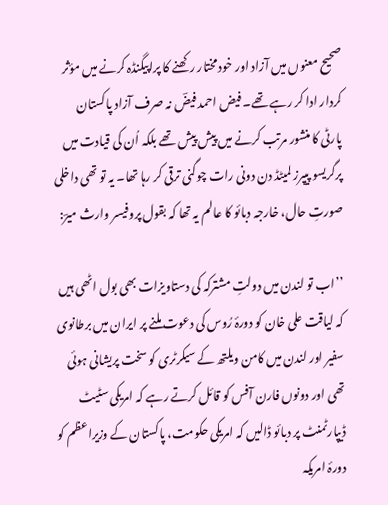صحیح معنوں میں آزاد اور خود مختار رکھنے کا پراپیگنڈہ کرنے میں مؤثر کردار ادا کر رہے تھے۔ فیض احمد فیضؔ نہ صرف آزاد پاکستان پارٹی کا منشور مرتب کرنے میں پیش پیش تھے بلکہ اُن کی قیادت میں پرگریسو پیپرز لمیٹڈ دن دونی رات چوگنی ترقی کر رہا تھا۔ یہ تو تھی داخلی صورتِ حال، خارجہ دبائو کا عالم یہ تھا کہ بقول پروفیسر وارث میرؔ:

’’اب تو لندن میں دولتِ مشترکہ کی دستاویزات بھی بول اٹھی ہیں کہ لیاقت علی خان کو دورۂ رُوس کی دعوت ملنے پر ایران میں برطانوی سفیر اور لندن میں کامن ویلتھ کے سیکرٹری کو سخت پریشانی ہوئی تھی اور دونوں فارن آفس کو قائل کرتے رہے کہ امریکی سٹیٹ ڈیپارٹمنٹ پر دبائو ڈالیں کہ امریکی حکومت، پاکستان کے وزیراعظم کو دورۂ امریکہ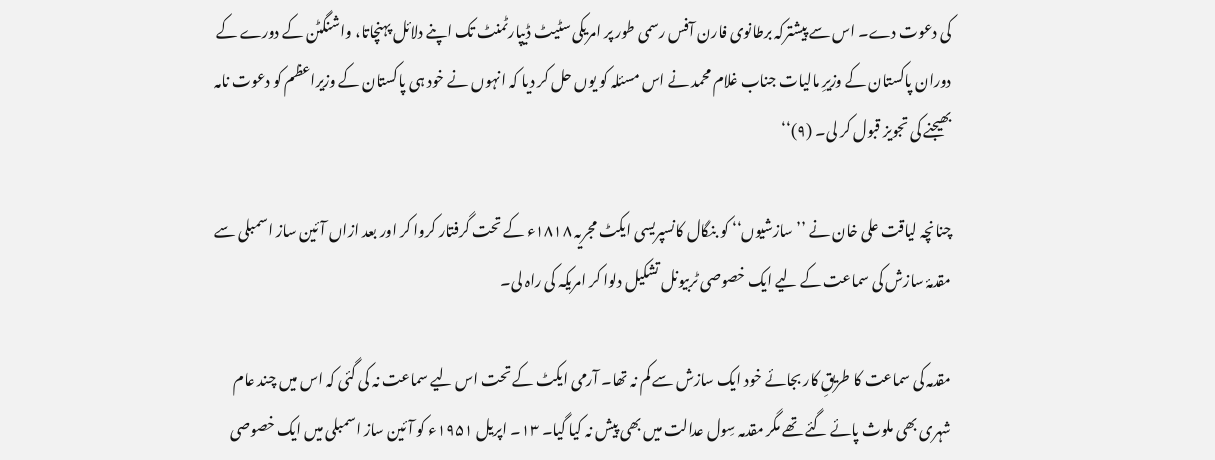کی دعوت دے۔ اس سے پیشترکہ برطانوی فارن آفس رسمی طور پر امریکی سٹیٹ ڈیپارٹمنٹ تک اپنے دلائل پہنچاتا، واشنگٹن کے دورے کے دوران پاکستان کے وزیرِ مالیات جناب غلام محمد نے اس مسئلہ کو یوں حل کر دیا کہ انہوں نے خود ہی پاکستان کے وزیراعظم کو دعوت نامہ بھیجنے کی تجویز قبول کر لی۔ (۹)‘‘

چنانچہ لیاقت علی خان نے ’’سازشیوں‘‘ کو بنگال کانسپریسی ایکٹ مجریہ ۱۸۱۸ء کے تحت گرفتار کروا کر اور بعد ازاں آئین ساز اسمبلی سے مقدمۂ سازش کی سماعت کے لیے ایک خصوصی ٹربیونل تشکیل دلوا کر امریکہ کی راہ لی۔

مقدمہ کی سماعت کا طریقِ کار بجائے خود ایک سازش سے کم نہ تھا۔ آرمی ایکٹ کے تحت اس لیے سماعت نہ کی گئی کہ اس میں چند عام شہری بھی ملوث پائے گئے تھے مگر مقدمہ سِول عدالت میں بھی پیش نہ کیا گیا۔ ۱۳۔ اپریل ۱۹۵۱ء کو آئین ساز اسمبلی میں ایک خصوصی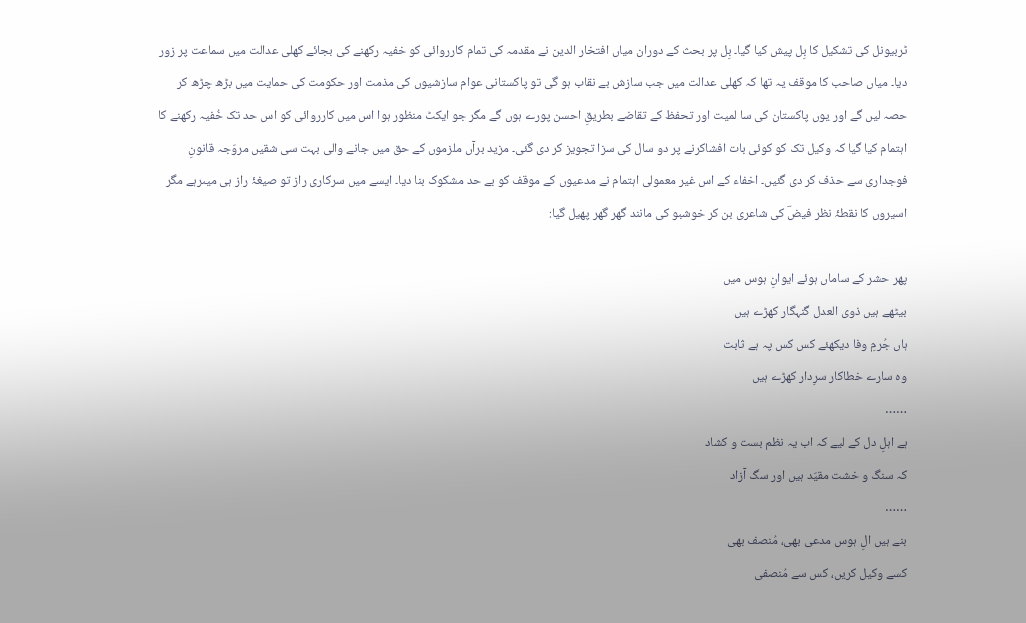ٹربیونل کی تشکیل کا بِل پیش کیا گیا۔ بِل پر بحث کے دوران میاں افتخار الدین نے مقدمہ کی تمام کارروائی کو خفیہ رکھنے کی بجائے کھلی عدالت میں سماعت پر زور دیا۔ میاں صاحب کا موقف یہ تھا کہ کھلی عدالت میں جب سازش بے نقاب ہو گی تو پاکستانی عوام سازشیوں کی مذمت اور حکومت کی حمایت میں بڑھ چڑھ کر حصہ لیں گے اور یوں پاکستان کی سا لمیت اور تحفظ کے تقاضے بطریقِ احسن پورے ہوں گے مگر جو ایکٹ منظور ہوا اس میں کارروائی کو اس حد تک خُفیہ رکھنے کا اہتمام کیا گیا کہ وکیل تک کو کوئی بات افشاکرنے پر دو سال کی سزا تجویز کر دی گئی۔ مزید برآں ملزموں کے حق میں جانے والی بہت سی شقیں مروّجہ قانونِ فوجداری سے حذف کر دی گئیں۔ اخفاء کے اس غیر معمولی اہتمام نے مدعیوں کے موقف کو بے حد مشکوک بنا دیا۔ ایسے میں سرکاری راز تو صیغۂ راز ہی میںرہے مگر اسیروں کا نقطۂ نظر فیضؔ کی شاعری بن کر خوشبو کی مانند گھر گھر پھیل گیا:

پھر حشر کے ساماں ہوئے ایوانِ ہوس میں
بیٹھے ہیں ذوی العدل گنہگار کھڑے ہیں
ہاں جُرمِ وفا دیکھئے کس کس پہ ہے ثابت
وہ سارے خطاکار سرِدار کھڑے ہیں
……
ہے اہلِ دل کے لیے کہ اب یہ نظم بست و کشاد
کہ سنگ و خشت مقیّد ہیں اور سگ آزاد
……
بنے ہیں الِ ہوس مدعی بھی، مُنصف بھی
کسے وکیل کریں، کس سے مُنصفی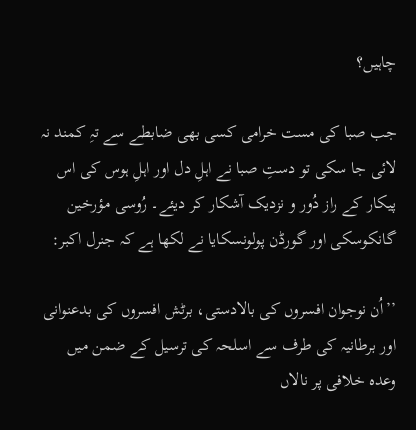چاہیں؟

جب صبا کی مست خرامی کسی بھی ضابطے سے تہِ کمند نہ لائی جا سکی تو دستِ صبا نے اہلِ دل اور اہلِ ہوس کی اس پیکار کے راز دُور و نزدیک آشکار کر دیئے۔ رُوسی مؤرخین گانکوسکی اور گورڈن پولونسکایا نے لکھا ہے کہ جنرل اکبر:

’’اُن نوجوان افسروں کی بالادستی، برٹش افسروں کی بدعنوانی اور برطانیہ کی طرف سے اسلحہ کی ترسیل کے ضمن میں وعدہ خلافی پر نالاں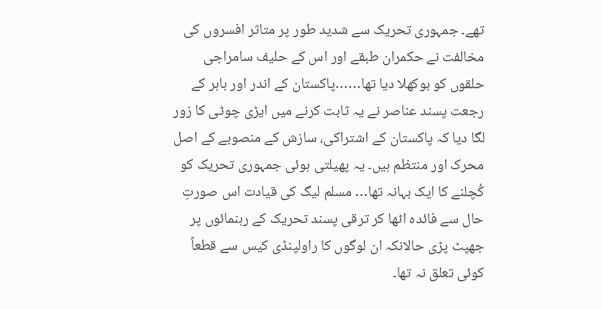تھے۔ جمہوری تحریک سے شدید طور پر متاثر افسروں کی مخالفت نے حکمران طبقے اور اس کے حلیف سامراجی حلقوں کو بوکھلا دیا تھا……پاکستان کے اندر اور باہر کے رجعت پسند عناصر نے یہ ثابت کرنے میں ایڑی چوٹی کا زور لگا دیا کہ پاکستان کے اشتراکی، سازش کے منصوبے کے اصل محرک اور منتظم ہیں۔ یہ پھیلتی ہوئی جمہوری تحریک کو کُچلنے کا ایک بہانہ تھا… مسلم لیگ کی قیادت اس صورتِ حال سے فائدہ اٹھا کر ترقی پسند تحریک کے رہنمائوں پر جھپٹ پڑی حالانکہ ان لوگوں کا راولپنڈی کیس سے قطعاً کوئی تعلق نہ تھا۔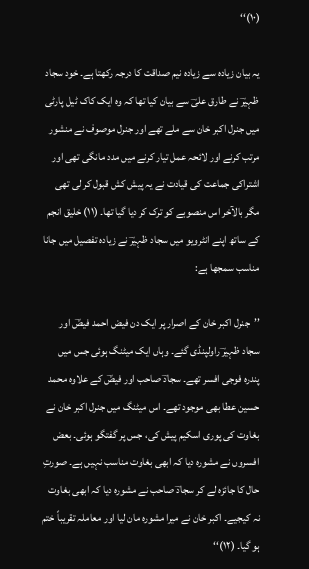(۱۰)‘‘

یہ بیان زیادہ سے زیادہ نیم صداقت کا درجہ رکھتا ہے۔ خود سجاد ظہیرؔ نے طارق علیؔ سے بیان کیا تھا کہ وہ ایک کاک ٹیل پارٹی میں جنرل اکبر خان سے ملے تھے اور جنرل موصوف نے منشور مرتب کرنے اور لائحہ عمل تیار کرنے میں مدد مانگی تھی اور اشتراکی جماعت کی قیادت نے یہ پیش کش قبول کر لی تھی مگر بالآخر اس منصوبے کو ترک کر دیا گیا تھا۔ (۱۱) خلیق انجم کے ساتھ اپنے انٹرویو میں سجاد ظہیرؔ نے زیادہ تفصیل میں جانا مناسب سمجھا ہے:

’’جنرل اکبر خان کے اصرار پر ایک دن فیض احمد فیضؔ اور سجاد ظہیرؔ راولپنڈی گئے۔ وہاں ایک میٹنگ ہوئی جس میں پندرہ فوجی افسر تھے۔ سجادؔ صاحب اور فیضؔ کے علاوہ محمد حسین عطا بھی موجود تھے۔ اس میٹنگ میں جنرل اکبر خان نے بغاوت کی پوری اسکیم پیش کی، جس پر گفتگو ہوئی۔ بعض افسروں نے مشورہ دیا کہ ابھی بغاوت مناسب نہیں ہے۔ صورتِ حال کا جائزہ لے کر سجادؔ صاحب نے مشورہ دیا کہ ابھی بغاوت نہ کیجیے۔ اکبر خان نے میرا مشورہ مان لیا اور معاملہ تقریباً ختم ہو گیا۔ (۱۲)‘‘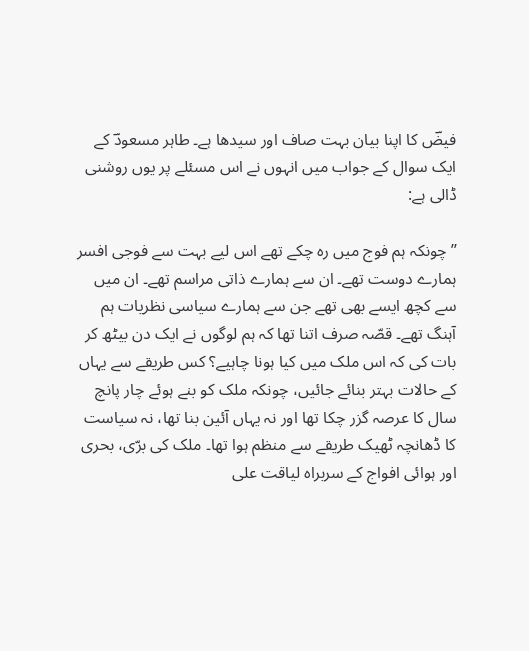فیضؔ کا اپنا بیان بہت صاف اور سیدھا ہے۔ طاہر مسعودؔ کے ایک سوال کے جواب میں انہوں نے اس مسئلے پر یوں روشنی ڈالی ہے:

’’چونکہ ہم فوج میں رہ چکے تھے اس لیے بہت سے فوجی افسر ہمارے دوست تھے۔ ان سے ہمارے ذاتی مراسم تھے۔ ان میں سے کچھ ایسے بھی تھے جن سے ہمارے سیاسی نظریات ہم آہنگ تھے۔ قصّہ صرف اتنا تھا کہ ہم لوگوں نے ایک دن بیٹھ کر بات کی کہ اس ملک میں کیا ہونا چاہیے؟ کس طریقے سے یہاں کے حالات بہتر بنائے جائیں، چونکہ ملک کو بنے ہوئے چار پانچ سال کا عرصہ گزر چکا تھا اور نہ یہاں آئین بنا تھا، نہ سیاست کا ڈھانچہ ٹھیک طریقے سے منظم ہوا تھا۔ ملک کی برّی، بحری اور ہوائی افواج کے سربراہ لیاقت علی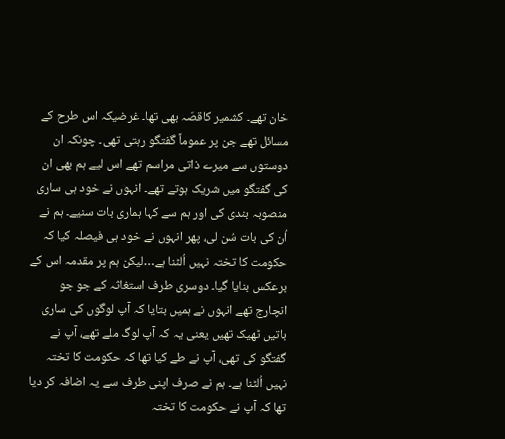خان تھے۔ کشمیر کاقصّہ بھی تھا۔ غرضیکہ اس طرح کے مسائل تھے جن پر عموماً گفتگو رہتی تھی۔ چونکہ ان دوستوں سے میرے ذاتی مراسم تھے اس لیے ہم بھی ان کی گفتگو میں شریک ہوتے تھے۔ انہوں نے خود ہی ساری منصوبہ بندی کی اور ہم سے کہا ہماری بات سنیے۔ ہم نے اُن کی بات سُن لی، پھر انہوں نے خود ہی فیصلہ کیا کہ حکومت کا تختہ نہیں اُلٹنا ہے…لیکن ہم پر مقدمہ اس کے برعکس بنایا گیا۔ دوسری طرف استغاثہ کے جو جو انچارج تھے انہوں نے ہمیں بتایا کہ آپ لوگوں کی ساری باتیں ٹھیک تھیں یعنی یہ کہ آپ لوگ ملے تھے، آپ نے گفتگو کی تھی، آپ نے طے کیا تھا کہ حکومت کا تختہ نہیں اُلٹنا ہے۔ ہم نے صرف اپنی طرف سے یہ اضافہ کر دیا تھا کہ آپ نے حکومت کا تختہ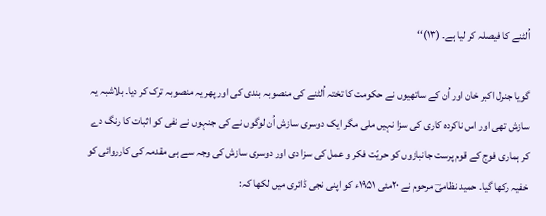اُلٹنے کا فیصلہ کر لیا ہے۔ (۱۳)‘‘

گویا جنرل اکبر خان اور اُن کے ساتھیوں نے حکومت کا تختہ اُلٹنے کی منصوبہ بندی کی اور پھر یہ منصوبہ ترک کر دیا۔ بلاشبہ یہ سازش تھی اور اس ناکردہ کاری کی سزا نہیں ملی مگر ایک دوسری سازش اُن لوگوں نے کی جنہوں نے نفی کو اثبات کا رنگ دے کر ہماری فوج کے قوم پرست جانبازوں کو حریّت فکر و عمل کی سزا دی اور دوسری سازش کی وجہ سے ہی مقدمہ کی کارروائی کو خفیہ رکھا گیا۔ حمید نظامیؔ مرحوم نے ۲۰مئی ۱۹۵۱ء کو اپنی نجی ڈائری میں لکھا کہ: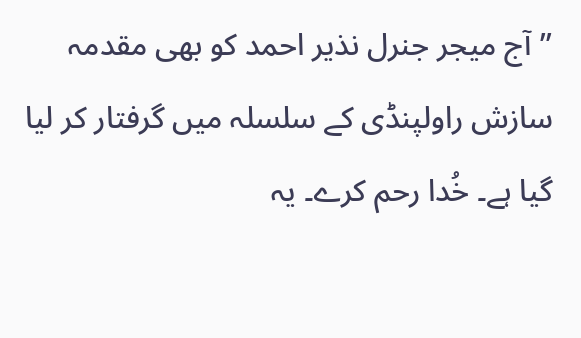’’آج میجر جنرل نذیر احمد کو بھی مقدمہ سازش راولپنڈی کے سلسلہ میں گرفتار کر لیا گیا ہے۔ خُدا رحم کرے۔ یہ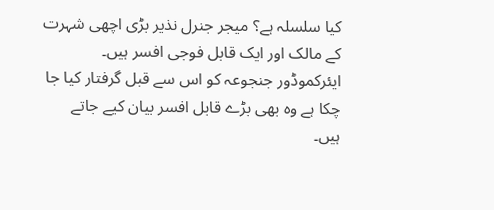کیا سلسلہ ہے؟ میجر جنرل نذیر بڑی اچھی شہرت کے مالک اور ایک قابل فوجی افسر ہیں۔ ایئرکموڈور جنجوعہ کو اس سے قبل گرفتار کیا جا چکا ہے وہ بھی بڑے قابل افسر بیان کیے جاتے ہیں۔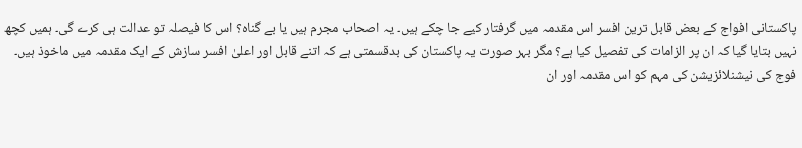پاکستانی افواج کے بعض قابل ترین افسر اس مقدمہ میں گرفتار کیے جا چکے ہیں۔ یہ اصحاب مجرم ہیں یا بے گناہ؟ اس کا فیصلہ تو عدالت ہی کرے گی۔ ہمیں کچھ نہیں بتایا گیا کہ ان پر الزامات کی تفصیل کیا ہے؟ مگر بہر صورت یہ پاکستان کی بدقسمتی ہے کہ اتنے قابل اور اعلیٰ افسر سازش کے ایک مقدمہ میں ماخوذ ہیں۔ فوج کی نیشنلائزیشن کی مہم کو اس مقدمہ اور ان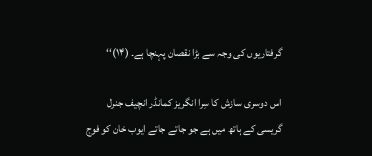گرفتاریوں کی وجہ سے بڑا نقصان پہنچا ہے۔ (۱۴)‘‘

اس دوسری سازش کا سِرا انگریز کمانڈر انچیف جنرل گریسی کے ہاتھ میں ہے جو جاتے جاتے ایوب خان کو فوج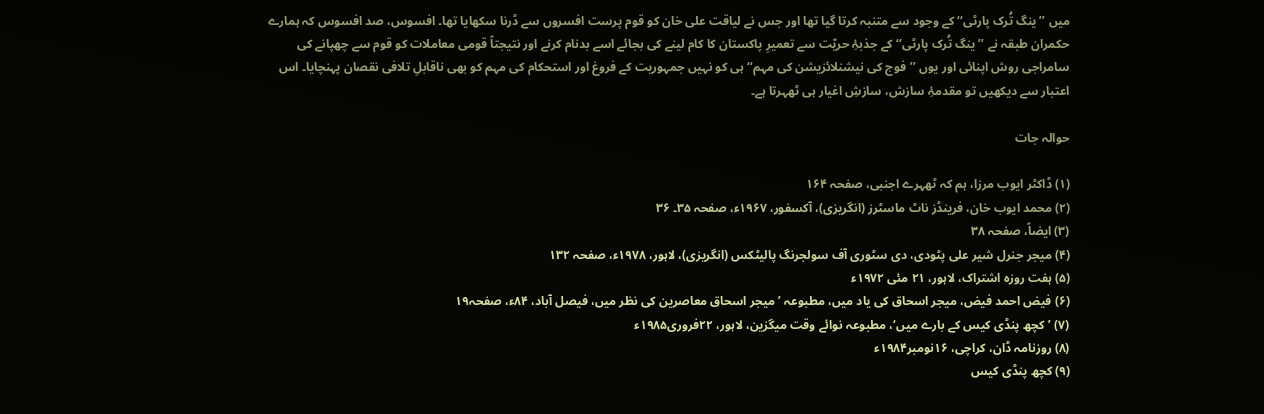میں ’’ینگ تُرک پارٹی‘‘ کے وجود سے متنبہ کرتا گیا تھا اور جس نے لیاقت علی خان کو قوم پرست افسروں سے ڈرنا سکھایا تھا۔ افسوس، صد افسوس کہ ہمارے حکمران طبقہ نے ’’ینگ تُرک پارٹی‘‘ کے جذبۂِ حریّت سے تعمیرِ پاکستان کا کام لینے کی بجائے اسے بدنام کرنے اور نتیجتاً قومی معاملات کو قوم سے چھپانے کی سامراجی روش اپنائی اور یوں ’’فوج کی نیشنلائزیشن کی مہم‘‘ ہی کو نہیں جمہوریت کے فروغ اور استحکام کی مہم کو بھی ناقابلِ تلافی نقصان پہنچایا۔ اس اعتبار سے دیکھیں تو مقدمۂِ سازش، سازشِ اغیار ہی ٹھہرتا ہے۔

حوالہ جات

(۱) ڈاکٹر ایوب مرزا، ہم کہ ٹھہرے اجنبی، صفحہ ۱۶۴
(۲) محمد ایوب خان، فرینڈز ناٹ ماسٹرز (انگریزی)، آکسفور، ۱۹۶۷ء، صفحہ ۳۵۔ ۳۶
(۳) ایضاً، صفحہ ۳۸
(۴) میجر جنرل شیر علی پٹودی، دی سٹوری آف سولجرنگ پالیٹکس (انگریزی)، لاہور، ۱۹۷۸ء، صفحہ ۱۳۲
(۵) ہفت روزہ اشتراک، لاہور، ۲۱ مئی ۱۹۷۲ء
(۶) فیض احمد فیض، میجر اسحاق کی یاد میں، مطبوعہ ’میجر اسحاق معاصرین کی نظر میں، فیصل آباد، ۸۴ء، صفحہ۱۹
(۷) ’کچھ پنڈی کیس کے بارے میں‘، مطبوعہ نوائے وقت میگزین، لاہور، ۲۲فروری۱۹۸۵ء
(۸) روزنامہ ڈان، کراچی، ۱۶نومبر۱۹۸۴ء
(۹) کچھ پنڈی کیس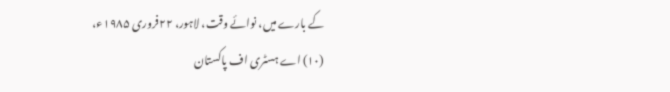کے بارے میں، نوائے وقت، لاہور، ۲۲فروری ۱۹۸۵ء،
(۱۰) اے ہسٹری اف پاکستان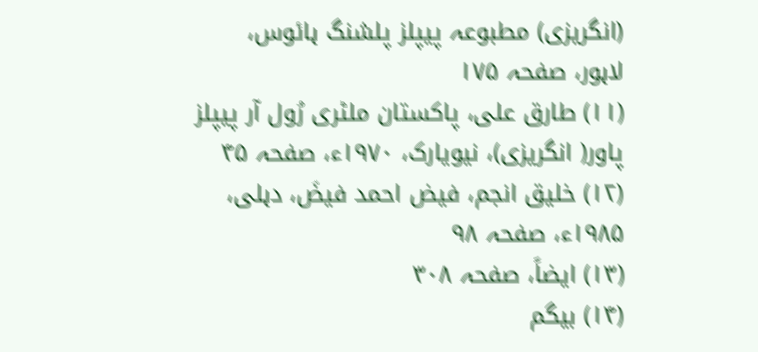(انگریزی) مطبوعہ پیپلز پلشنگ ہائوس، لاہور، صفحہ ۱۷۵
(۱۱) طارق علی، پاکستان ملٹری رُول آر پیپلز پاور( انگریزی)، نیویارک، ۱۹۷۰ء، صفحہ ۴۵
(۱۲) خلیق انجم، فیض احمد فیضؔ، دہلی، ۱۹۸۵ء، صفحہ ۹۸
(۱۳) ایضاً، صفحہ ۳۰۸
(۱۴) بیگم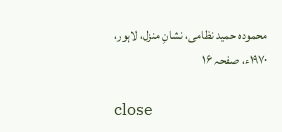محمودہ حمید نظامی، نشانِ منزل، لاہور، ۱۹۷۰ء، صفحہ ۱۶

close